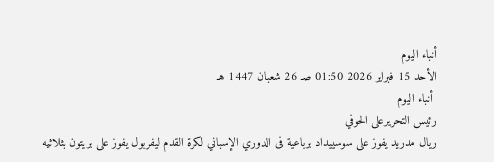أنباء اليوم
الأحد 15 فبراير 2026 01:50 صـ 26 شعبان 1447 هـ
 أنباء اليوم
رئيس التحريرعلى الحوفي
ريال مدريد يفوز على سوسييداد برباعية فى الدوري الإسباني لكرة القدم ليفربول يفوز على بريتون بثلاثيه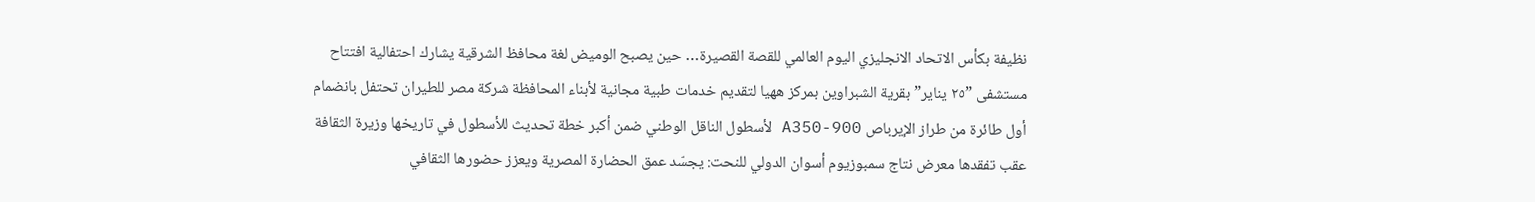نظيفة بكأس الاتحاد الانجليزي اليوم العالمي للقصة القصيرة… حين يصبح الوميض لغة محافظ الشرقية يشارك احتفالية افتتاح مستشفى ”٢٥ يناير” بقرية الشبراوين بمركز ههيا لتقديم خدمات طبية مجانية لأبناء المحافظة شركة مصر للطيران تحتفل بانضمام أول طائرة من طراز الإيرباص A350-900 لأسطول الناقل الوطني ضمن أكبر خطة تحديث للأسطول في تاريخها وزيرة الثقافة عقب تفقدها معرض نتاج سمبوزيوم أسوان الدولي للنحت: يجسّد عمق الحضارة المصرية ويعزز حضورها الثقافي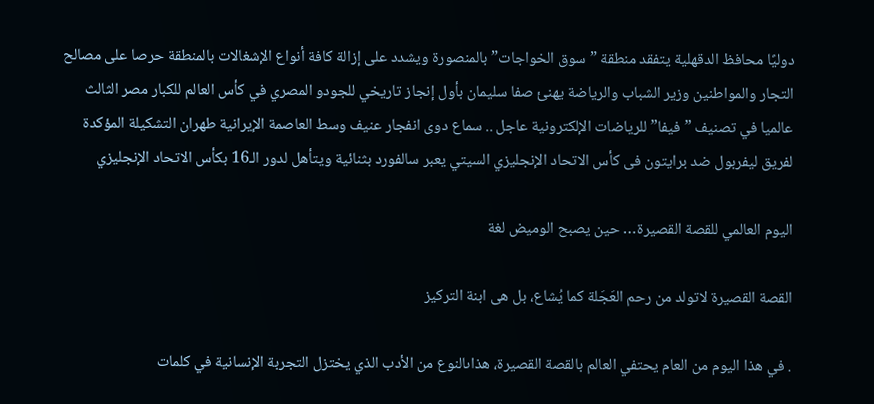دوليًا محافظ الدقهلية يتفقد منطقة ”سوق الخواجات” بالمنصورة ويشدد على إزالة كافة أنواع الإشغالات بالمنطقة حرصا على مصالح التجار والمواطنين وزير الشباب والرياضة يهنئ صفا سليمان بأول إنجاز تاريخي للجودو المصري في كأس العالم للكبار مصر الثالث عالميا في تصنيف ”فيفا” للرياضات الإلكترونية عاجل .. سماع دوى انفجار عنيف وسط العاصمة الإيرانية طهران التشكيلة المؤكدة لفريق ليفربول ضد برايتون فى كأس الاتحاد الإنجليزي السيتي يعبر سالفورد بثنائية ويتأهل لدور الـ16 بكأس الاتحاد الإنجليزي

اليوم العالمي للقصة القصيرة… حين يصبح الوميض لغة

القصة القصيرة لاتولد من رحم العَجَلة كما يُشاع، بل هى ابنة التركيز

. في هذا اليوم من العام يحتفي العالم بالقصة القصيرة، هذاىالنوع من الأدب الذي يختزل التجربة الإنسانية في كلمات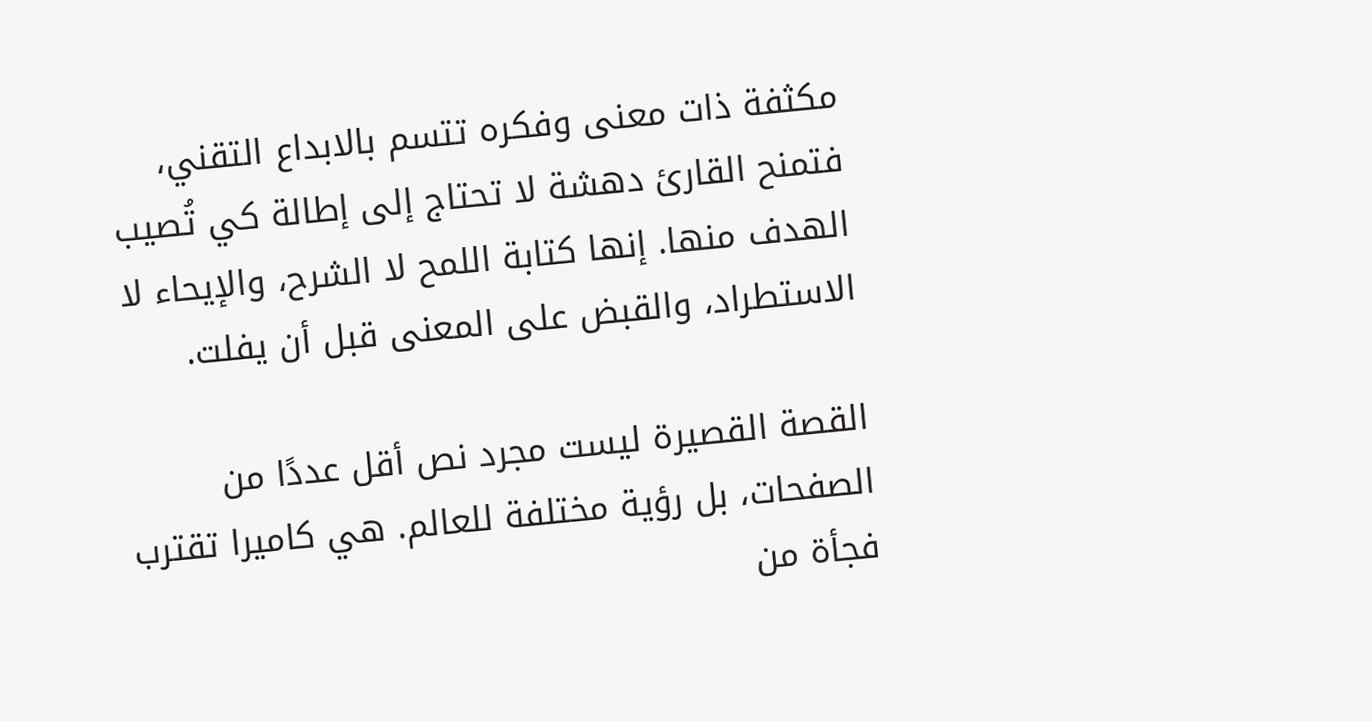مكثفة ذات معنى وفكره تتسم بالابداع التقني، فتمنح القارئ دهشة لا تحتاج إلى إطالة كي تُصيب الهدف منها. إنها كتابة اللمح لا الشرح، والإيحاء لا الاستطراد، والقبض على المعنى قبل أن يفلت.

القصة القصيرة ليست مجرد نص أقل عددًا من الصفحات، بل رؤية مختلفة للعالم. هي كاميرا تقترب فجأة من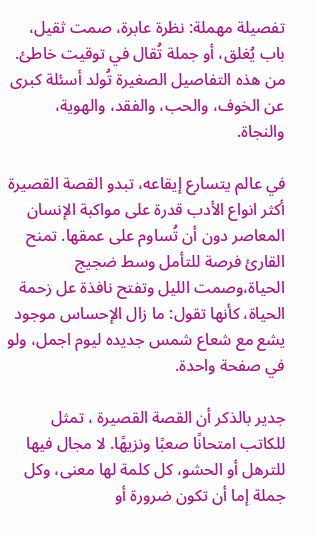تفصيلة مهملة: نظرة عابرة، صمت ثقيل، باب يُغلق، أو جملة تُقال في توقيت خاطئ. من هذه التفاصيل الصغيرة تُولد أسئلة كبرى عن الخوف، والحب، والفقد، والهوية، والنجاة.

في عالم يتسارع إيقاعه، تبدو القصة القصيرة أكثر انواع الأدب قدرة على مواكبة الإنسان المعاصر دون أن تُساوم على عمقها. تمنح القارئ فرصة للتأمل وسط ضجيج الحياة،وصمت الليل وتفتح نافذة عل زحمة الحياة، كأنها تقول: ما زال الإحساس موجود يشع مع شعاع شمس جديده ليوم اجمل، ولو في صفحة واحدة.

جدير بالذكر أن القصة القصيرة ، تمثل للكاتب امتحانًا صعبًا ونزيهًا. لا مجال فيها للترهل أو الحشو، كل كلمة لها معنى، وكل جملة إما أن تكون ضرورة أو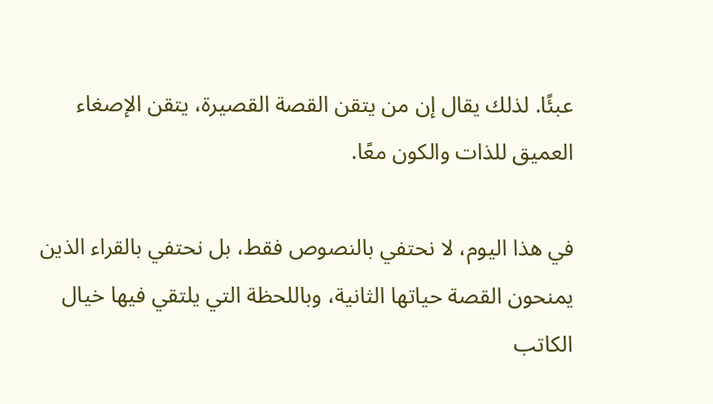عبئًا. لذلك يقال إن من يتقن القصة القصيرة، يتقن الإصغاء العميق للذات والكون معًا.

في هذا اليوم، لا نحتفي بالنصوص فقط، بل نحتفي بالقراء الذين يمنحون القصة حياتها الثانية، وباللحظة التي يلتقي فيها خيال الكاتب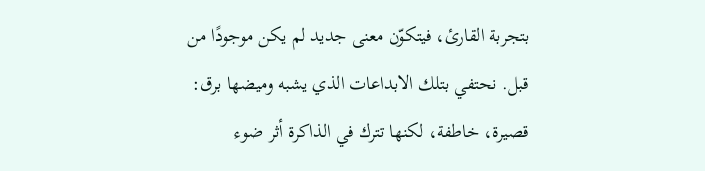بتجربة القارئ، فيتكوّن معنى جديد لم يكن موجودًا من قبل. نحتفي بتلك الابداعات الذي يشبه وميضها برق: قصيرة، خاطفة، لكنها تترك في الذاكرة أثر ضوء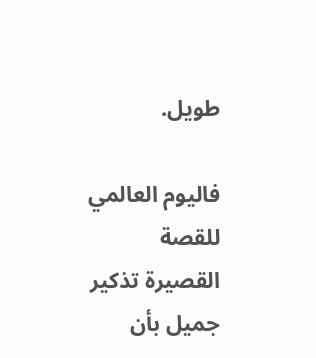طويل.

فاليوم العالمي للقصة القصيرة تذكير جميل بأن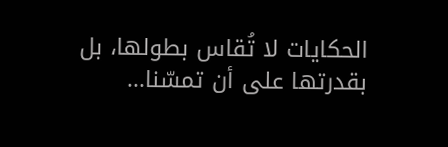الحكايات لا تُقاس بطولها، بل بقدرتها على أن تمسّنا…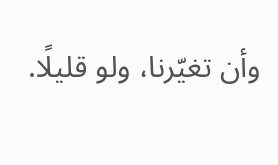وأن تغيّرنا، ولو قليلًا.